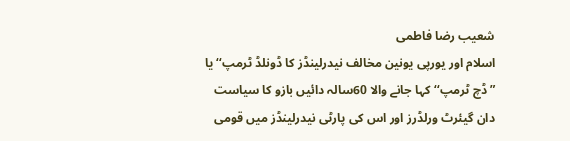شعیب رضا فاطمی
اسلام اور یورپی یونین مخالف نیدرلینڈز کا ڈونلڈ ٹرمپ‘‘ یا ”ڈچ ٹرمپ‘‘ کہا جانے والا 60سالہ دائیں بازو کا سیاست دان گیئرٹ ورلڈرز اور اس کی پارٹی نیدرلینڈز میں قومی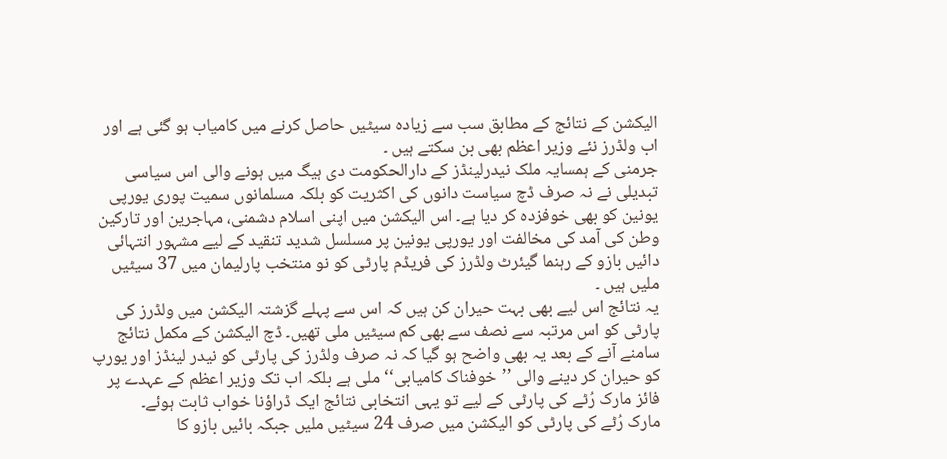الیکشن کے نتائج کے مطابق سب سے زیادہ سیٹیں حاصل کرنے میں کامیاب ہو گئی ہے اور اب ولڈرز نئے وزیر اعظم بھی بن سکتے ہیں ۔
جرمنی کے ہمسایہ ملک نیدرلینڈز کے دارالحکومت دی ہیگ میں ہونے والی اس سیاسی تبدیلی نے نہ صرف ڈچ سیاست دانوں کی اکثریت کو بلکہ مسلمانوں سمیت پوری یورپی یونین کو بھی خوفزدہ کر دیا ہے۔ اس الیکشن میں اپنی اسلام دشمنی، مہاجرین اور تارکین وطن کی آمد کی مخالفت اور یورپی یونین پر مسلسل شدید تنقید کے لیے مشہور انتہائی دائیں بازو کے رہنما گیئرٹ ولڈرز کی فریڈم پارٹی کو نو منتخب پارلیمان میں 37 سیٹیں ملیں ہیں ۔
یہ نتائج اس لیے بھی بہت حیران کن ہیں کہ اس سے پہلے گزشتہ الیکشن میں ولڈرز کی پارٹی کو اس مرتبہ سے نصف سے بھی کم سیٹیں ملی تھیں۔ ڈچ الیکشن کے مکمل نتائج سامنے آنے کے بعد یہ بھی واضح ہو گیا کہ نہ صرف ولڈرز کی پارٹی کو نیدر لینڈز اور یورپ کو حیران کر دینے والی ’’خوفناک کامیابی‘‘ ملی ہے بلکہ اب تک وزیر اعظم کے عہدے پر فائز مارک رُٹے کی پارٹی کے لیے تو یہی انتخابی نتائج ایک ڈراؤنا خواب ثابت ہوئے۔
مارک رُٹے کی پارٹی کو الیکشن میں صرف 24 سیٹیں ملیں جبکہ بائیں بازو کا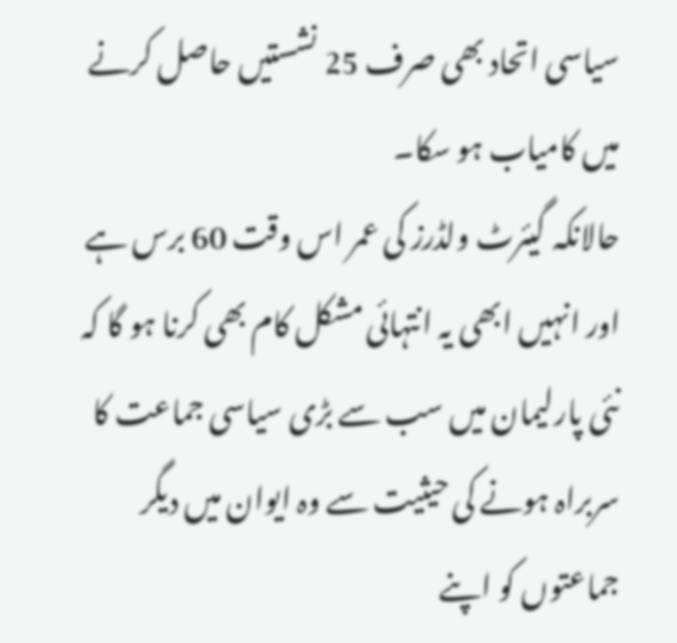سیاسی اتحاد بھی صرف 25 نشستیں حاصل کرنے میں کامیاب ہو سکا۔
حالانکہ گیئرٹ ولڈرز کی عمر اس وقت 60 برس ہے اور انہیں ابھی یہ انتہائی مشکل کام بھی کرنا ہو گا کہ نئی پارلیمان میں سب سے بڑی سیاسی جماعت کا سربراہ ہونے کی حیثیت سے وہ ایوان میں دیگر جماعتوں کو اپنے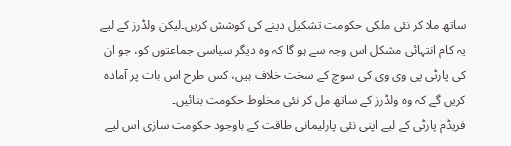ساتھ ملا کر نئی ملکی حکومت تشکیل دینے کی کوشش کریں۔لیکن ولڈرز کے لیے یہ کام انتہائی مشکل اس وجہ سے ہو گا کہ وہ دیگر سیاسی جماعتوں کو، جو ان کی پارٹی پی وی وی کی سوچ کے سخت خلاف ہیں، کس طرح اس بات پر آمادہ کریں گے کہ وہ ولڈرز کے ساتھ مل کر نئی مخلوط حکومت بنائیں۔
فریڈم پارٹی کے لیے اپنی نئی پارلیمانی طاقت کے باوجود حکومت سازی اس لیے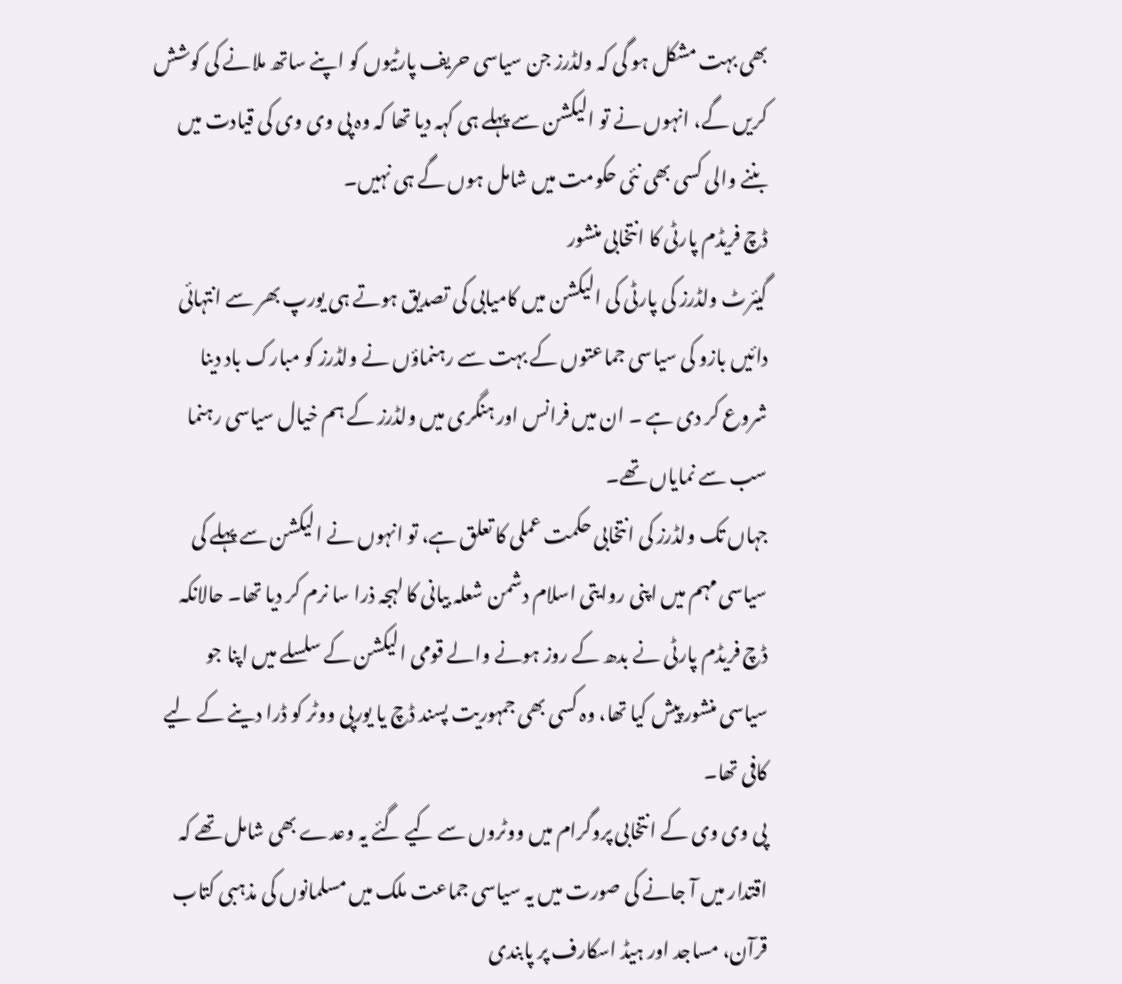بھی بہت مشکل ہو گی کہ ولڈرز جن سیاسی حریف پارٹیوں کو اپنے ساتھ ملانے کی کوشش کریں گے، انہوں نے تو الیکشن سے پہلے ہی کہہ دیا تھا کہ وہ پی وی وی کی قیادت میں بننے والی کسی بھی نئی حکومت میں شامل ہوں گے ہی نہیں۔
ڈچ فریڈم پارٹی کا انتخابی منشور
گیئرٹ ولڈرز کی پارٹی کی الیکشن میں کامیابی کی تصدیق ہوتے ہی یورپ بھر سے انتہائی دائیں بازو کی سیاسی جماعتوں کے بہت سے رہنماؤں نے ولڈرز کو مبارک باد دینا شروع کر دی ہے ۔ ان میں فرانس اور ہنگری میں ولڈرز کے ہم خیال سیاسی رہنما سب سے نمایاں تھے۔
جہاں تک ولڈرز کی انتخابی حکمت عملی کا تعلق ہے، تو انہوں نے الیکشن سے پہلے کی سیاسی مہم میں اپنی روایتی اسلام دشمن شعلہ بیانی کا لہجہ ذرا سا نرم کر دیا تھا۔ حالانکہ ڈچ فریڈم پارٹی نے بدھ کے روز ہونے والے قومی الیکشن کے سلسلے میں اپنا جو سیاسی منشور پیش کیا تھا، وہ کسی بھی جمہوریت پسند ڈچ یا یورپی ووٹر کو ڈرا دینے کے لیے کافی تھا۔
پی وی وی کے انتخابی پروگرام میں ووٹروں سے کیے گئے یہ وعدے بھی شامل تھے کہ اقتدار میں آ جانے کی صورت میں یہ سیاسی جماعت ملک میں مسلمانوں کی مذہبی کتاب قرآن، مساجد اور ہیڈ اسکارف پر پابندی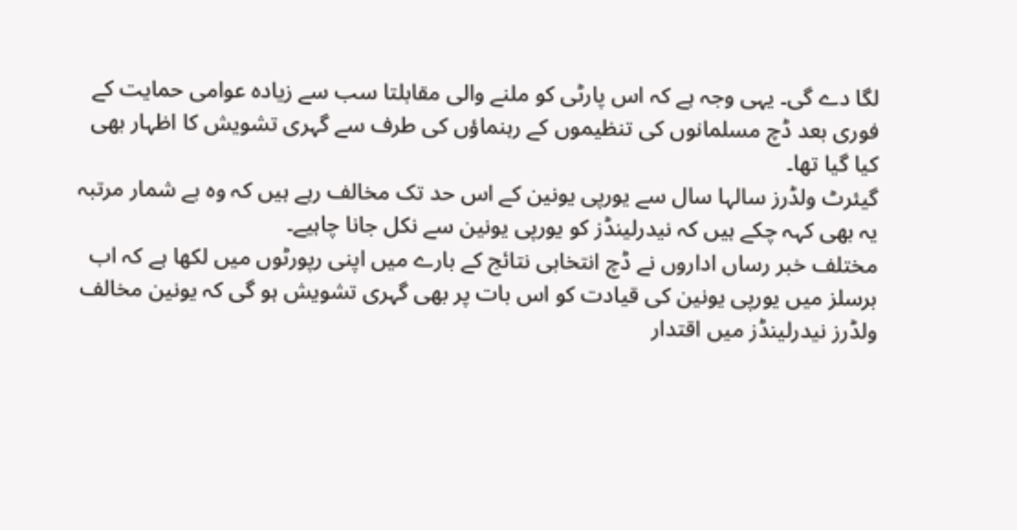لگا دے گی۔ یہی وجہ ہے کہ اس پارٹی کو ملنے والی مقابلتا سب سے زیادہ عوامی حمایت کے فوری بعد ڈچ مسلمانوں کی تنظیموں کے رہنماؤں کی طرف سے گہری تشویش کا اظہار بھی کیا گیا تھا۔
گیئرٹ ولڈرز سالہا سال سے یورپی یونین کے اس حد تک مخالف رہے ہیں کہ وہ بے شمار مرتبہ یہ بھی کہہ چکے ہیں کہ نیدرلینڈز کو یورپی یونین سے نکل جانا چاہیے۔
مختلف خبر رساں اداروں نے ڈچ انتخابی نتائج کے بارے میں اپنی رپورٹوں میں لکھا ہے کہ اب برسلز میں یورپی یونین کی قیادت کو اس بات پر بھی گہری تشویش ہو گی کہ یونین مخالف ولڈرز نیدرلینڈز میں اقتدار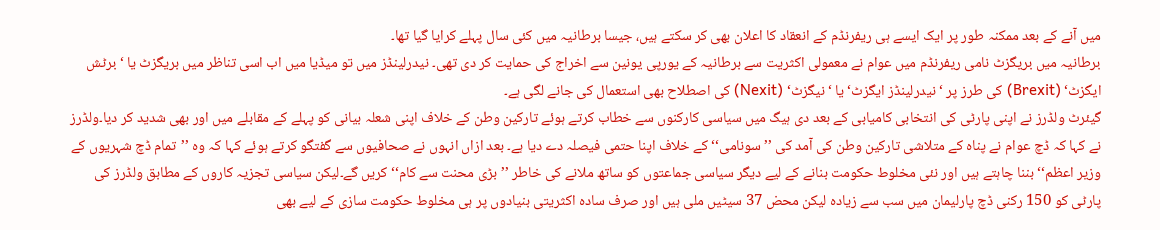میں آنے کے بعد ممکنہ طور پر ایک ایسے ہی ریفرنڈم کے انعقاد کا اعلان بھی کر سکتے ہیں، جیسا برطانیہ میں کئی سال پہلے کرایا گیا تھا۔
برطانیہ میں بریگزٹ نامی ریفرنڈم میں عوام نے معمولی اکثریت سے برطانیہ کے یورپی یونین سے اخراج کی حمایت کر دی تھی۔ نیدرلینڈز میں تو میڈیا میں اب اسی تناظر میں بریگزٹ یا ‘برٹش ایگزٹ‘ (Brexit) کی طرز پر ‘نیدرلینڈز ایگزٹ‘ یا ‘نیگزٹ‘ (Nexit) کی اصطلاح بھی استعمال کی جانے لگی ہے۔
گیئرٹ ولڈرز نے اپنی پارٹی کی انتخابی کامیابی کے بعد دی ہیگ میں سیاسی کارکنوں سے خطاب کرتے ہوئے تارکین وطن کے خلاف اپنی شعلہ بیانی کو پہلے کے مقابلے میں اور بھی شدید کر دیا۔ولڈرز نے کہا کہ ڈچ عوام نے پناہ کے متلاشی تارکین وطن کی آمد کی ’’سونامی‘‘ کے خلاف اپنا حتمی فیصلہ دے دیا ہے۔ بعد ازاں انہوں نے صحافیوں سے گفتگو کرتے ہوئے کہا کہ وہ ’’تمام ڈچ شہریوں کے وزیر اعظم‘‘ بننا چاہتے ہیں اور نئی مخلوط حکومت بنانے کے لیے دیگر سیاسی جماعتوں کو ساتھ ملانے کی خاطر ’’بڑی محنت سے کام‘‘ کریں گے۔لیکن سیاسی تجزیہ کاروں کے مطابق ولڈرز کی پارٹی کو 150 رکنی ڈچ پارلیمان میں سب سے زیادہ لیکن محض 37 سیٹیں ملی ہیں اور صرف سادہ اکثریتی بنیادوں پر ہی مخلوط حکومت سازی کے لیے بھی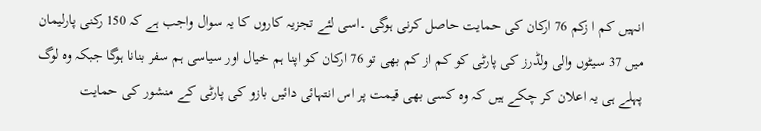انہیں کم ا زکم 76 ارکان کی حمایت حاصل کرنی ہوگی ۔اسی لئے تجزیہ کاروں کا یہ سوال واجب ہے کہ 150 رکنی پارلیمان میں 37 سیٹوں والی ولڈرز کی پارٹی کو کم از کم بھی تو 76 ارکان کو اپنا ہم خیال اور سیاسی ہم سفر بنانا ہوگا جبکہ وہ لوگ پہلے ہی یہ اعلان کر چکے ہیں کہ وہ کسی بھی قیمت پر اس انتہائی دائیں بازو کی پارٹی کے منشور کی حمایت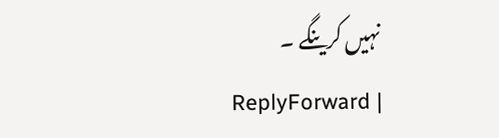نہیں کرینگے ۔
ReplyForward |